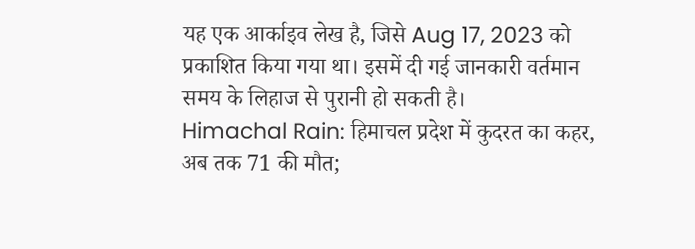यह एक आर्काइव लेख है, जिसे Aug 17, 2023 को प्रकाशित किया गया था। इसमें दी गई जानकारी वर्तमान समय के लिहाज से पुरानी हो सकती है।
Himachal Rain: हिमाचल प्रदेश में कुदरत का कहर, अब तक 71 की मौत;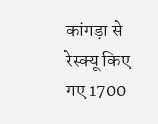कांगड़ा से रेस्क्यू किए गए 1700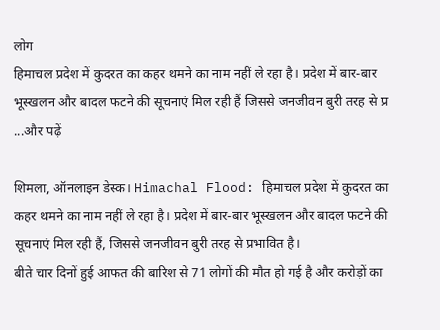लोग
हिमाचल प्रदेश में कुदरत का कहर थमने का नाम नहीं ले रहा है। प्रदेश में बार-बार भूस्खलन और बादल फटने की सूचनाएं मिल रही हैं जिससे जनजीवन बुरी तरह से प्र ...और पढ़ें

शिमला, ऑनलाइन डेस्क। Himachal Flood: हिमाचल प्रदेश में कुदरत का कहर थमने का नाम नहीं ले रहा है। प्रदेश में बार-बार भूस्खलन और बादल फटने की सूचनाएं मिल रही हैं, जिससे जनजीवन बुरी तरह से प्रभावित है।
बीते चार दिनों हुई आफत की बारिश से 71 लोगों की मौत हो गई है और करोड़ों का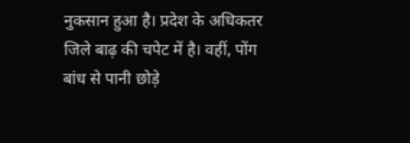नुकसान हुआ है। प्रदेश के अधिकतर जिले बाढ़ की चपेट में है। वहीं, पोंग बांध से पानी छोड़े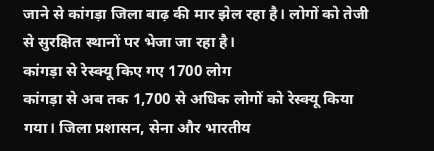जाने से कांगड़ा जिला बाढ़ की मार झेल रहा है। लोगों को तेजी से सुरक्षित स्थानों पर भेजा जा रहा है।
कांगड़ा से रेस्क्यू किए गए 1700 लोग
कांगड़ा से अब तक 1,700 से अधिक लोगों को रेस्क्यू किया गया। जिला प्रशासन, सेना और भारतीय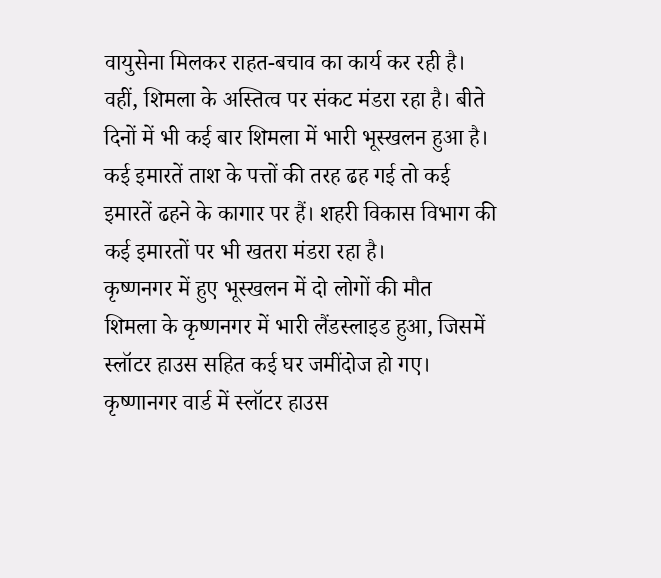वायुसेना मिलकर राहत-बचाव का कार्य कर रही है। वहीं, शिमला के अस्तित्व पर संकट मंडरा रहा है। बीते दिनों में भी कई बार शिमला में भारी भूस्खलन हुआ है। कई इमारतें ताश के पत्तों की तरह ढह गई तो कई इमारतें ढहने के कागार पर हैं। शहरी विकास विभाग की कई इमारतों पर भी खतरा मंडरा रहा है।
कृष्णनगर में हुए भूस्खलन में दो लोगों की मौत
शिमला के कृष्णनगर में भारी लैंडस्लाइड हुआ, जिसमें स्लॉटर हाउस सहित कई घर जमींदोज हो गए। कृष्णानगर वार्ड में स्लॉटर हाउस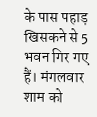के पास पहाड़ खिसकने से 5 भवन गिर गए हैं। मंगलवार शाम को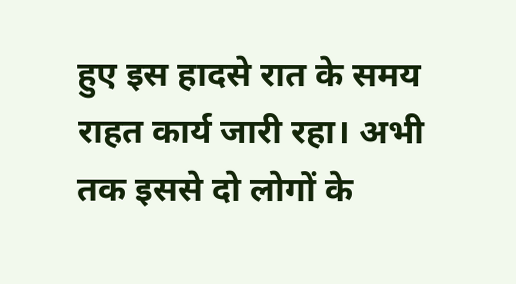हुए इस हादसे रात के समय राहत कार्य जारी रहा। अभी तक इससे दो लोगों के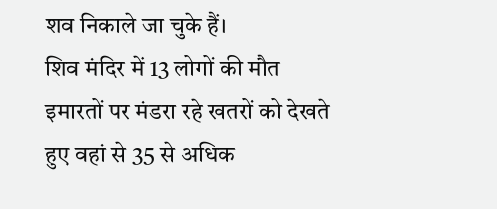शव निकाले जा चुके हैं।
शिव मंदिर में 13 लोगों की मौत
इमारतों पर मंडरा रहे खतरों को देखते हुए वहां से 35 से अधिक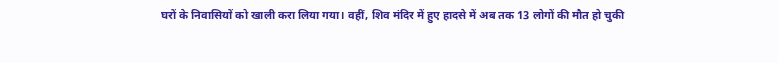घरों के निवासियों को खाली करा लिया गया। वहीं, शिव मंदिर में हुए हादसे में अब तक 13 लोगों की मौत हो चुकी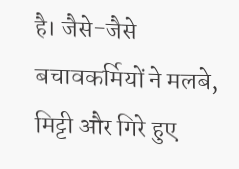है। जैसे-जैसे बचावकर्मियों ने मलबे, मिट्टी और गिरे हुए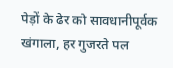पेड़ों के ढेर को सावधानीपूर्वक खंगाला, हर गुजरते पल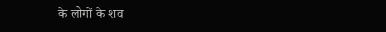के लोगों के शव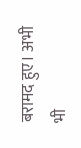बरामद हुए। अभी भी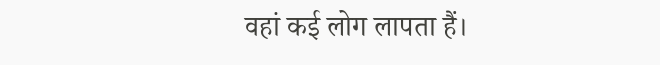वहां कई लोग लापता हैं।